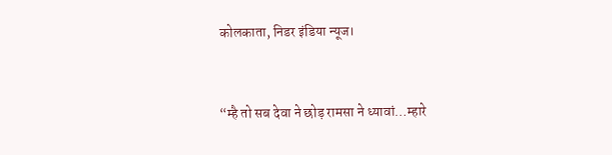कोलकाता, निडर इंडिया न्यूज।


“म्है तो सब देवा ने छोड़ रामसा ने ध्यावां…म्हारे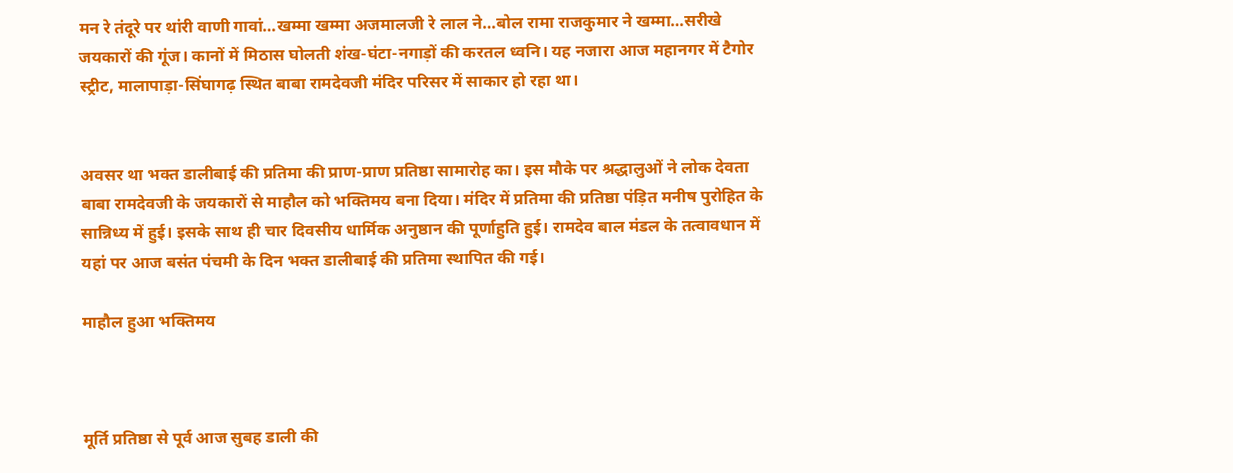मन रे तंदूरे पर थांरी वाणी गावां…खम्मा खम्मा अजमालजी रे लाल ने…बोल रामा राजकुमार ने खम्मा…सरीखे जयकारों की गूंज। कानों में मिठास घोलती शंख-घंटा-नगाड़ों की करतल ध्वनि। यह नजारा आज महानगर में टैगोर स्ट्रीट, मालापाड़ा-सिंघागढ़ स्थित बाबा रामदेवजी मंदिर परिसर में साकार हो रहा था।


अवसर था भक्त डालीबाई की प्रतिमा की प्राण-प्राण प्रतिष्ठा सामारोह का। इस मौके पर श्रद्धालुओं ने लोक देवता बाबा रामदेवजी के जयकारों से माहौल को भक्तिमय बना दिया। मंदिर में प्रतिमा की प्रतिष्ठा पंड़ित मनीष पुरोहित के सान्निध्य में हुई। इसके साथ ही चार दिवसीय धार्मिक अनुष्ठान की पूर्णाहुति हुई। रामदेव बाल मंडल के तत्वावधान में यहां पर आज बसंत पंचमी के दिन भक्त डालीबाई की प्रतिमा स्थापित की गई।

माहौल हुआ भक्तिमय



मूर्ति प्रतिष्ठा से पूर्व आज सुबह डाली की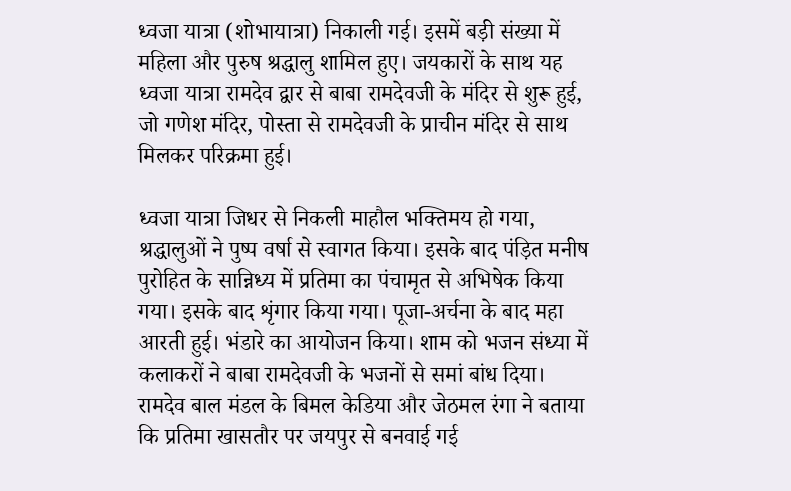ध्वजा यात्रा (शोभायात्रा) निकाली गई। इसमें बड़ी संख्या में महिला और पुरुष श्रद्धालु शामिल हुए। जयकारों के साथ यह ध्वजा यात्रा रामदेव द्वार से बाबा रामदेवजी के मंदिर से शुरू हुई, जो गणेश मंदिर, पोस्ता से रामदेवजी के प्राचीन मंदिर से साथ मिलकर परिक्रमा हुई।

ध्वजा यात्रा जिधर से निकली माहौल भक्तिमय हो गया, श्रद्धालुओं ने पुष्प वर्षा से स्वागत किया। इसके बाद पंड़ित मनीष पुरोहित के सान्निध्य में प्रतिमा का पंचामृत से अभिषेक किया गया। इसके बाद शृंगार किया गया। पूजा-अर्चना के बाद महा आरती हुई। भंडारे का आयोजन किया। शाम को भजन संध्या में कलाकरों ने बाबा रामदेवजी के भजनों से समां बांध दिया। रामदेव बाल मंडल के बिमल केडिया और जेठमल रंगा ने बताया कि प्रतिमा खासतौर पर जयपुर से बनवाई गई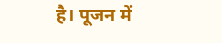है। पूजन में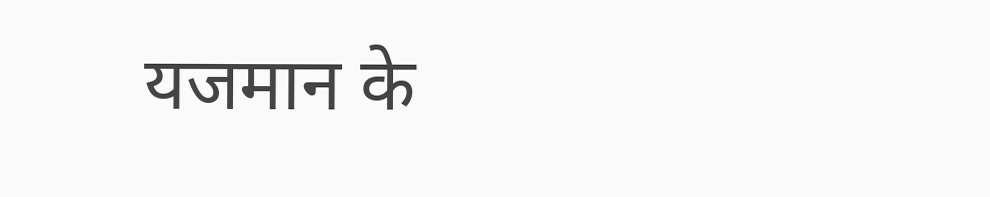यजमान के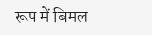रूप में बिमल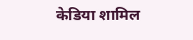केडिया शामिल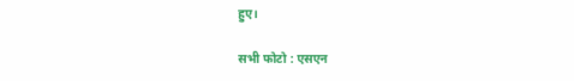हुए।

सभी फोटो : एसएन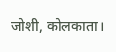जोशी, कोलकाता।